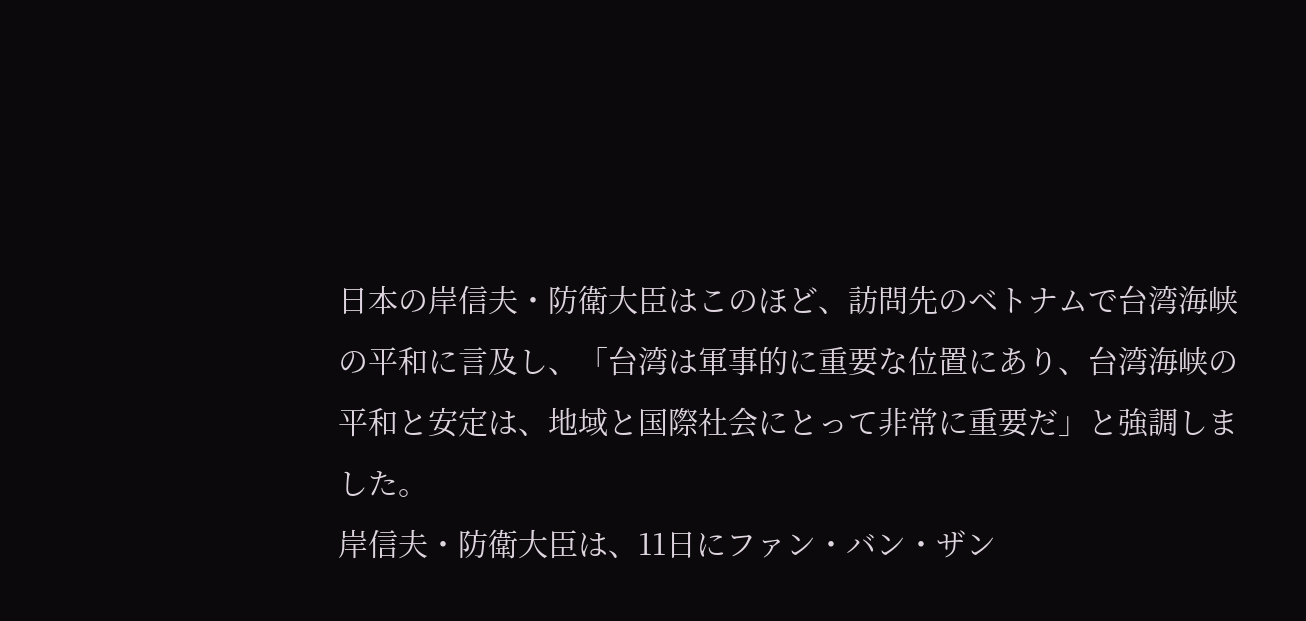日本の岸信夫・防衛大臣はこのほど、訪問先のベトナムで台湾海峡の平和に言及し、「台湾は軍事的に重要な位置にあり、台湾海峡の平和と安定は、地域と国際社会にとって非常に重要だ」と強調しました。
岸信夫・防衛大臣は、11日にファン・バン・ザン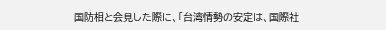国防相と会見した際に、「台湾情勢の安定は、国際社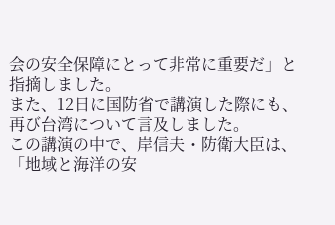会の安全保障にとって非常に重要だ」と指摘しました。
また、12日に国防省で講演した際にも、再び台湾について言及しました。
この講演の中で、岸信夫・防衛大臣は、「地域と海洋の安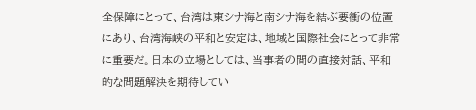全保障にとって、台湾は東シナ海と南シナ海を結ぶ要衝の位置にあり、台湾海峡の平和と安定は、地域と国際社会にとって非常に重要だ。日本の立場としては、当事者の間の直接対話、平和的な問題解決を期待してい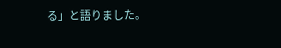る」と語りました。